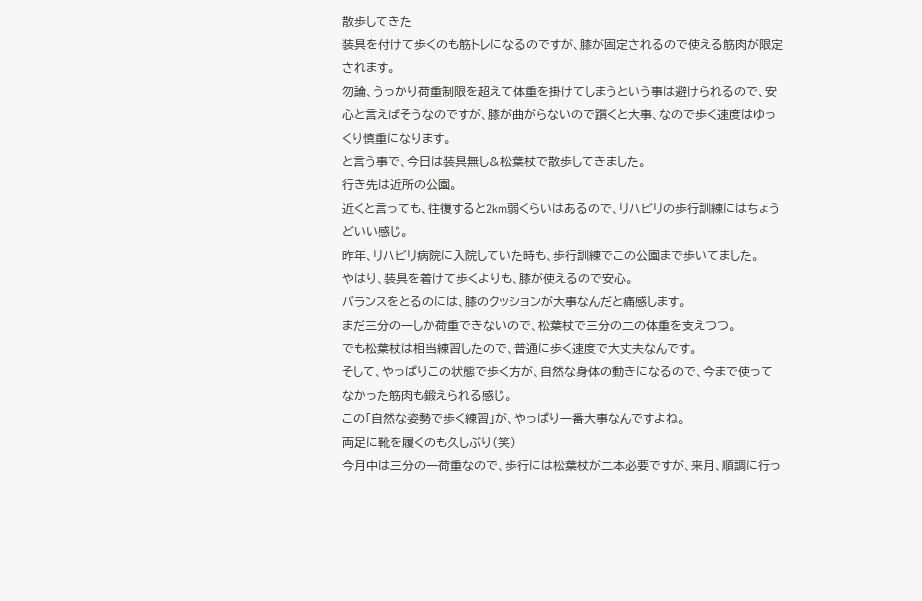散歩してきた
装具を付けて歩くのも筋トレになるのですが、膝が固定されるので使える筋肉が限定されます。
勿論、うっかり荷重制限を超えて体重を掛けてしまうという事は避けられるので、安心と言えばそうなのですが、膝が曲がらないので躓くと大事、なので歩く速度はゆっくり慎重になります。
と言う事で、今日は装具無し&松葉杖で散歩してきました。
行き先は近所の公園。
近くと言っても、往復すると2km弱くらいはあるので、リハビリの歩行訓練にはちょうどいい感じ。
昨年、リハビリ病院に入院していた時も、歩行訓練でこの公園まで歩いてました。
やはり、装具を着けて歩くよりも、膝が使えるので安心。
バランスをとるのには、膝のクッションが大事なんだと痛感します。
まだ三分の一しか荷重できないので、松葉杖で三分の二の体重を支えつつ。
でも松葉杖は相当練習したので、普通に歩く速度で大丈夫なんです。
そして、やっぱりこの状態で歩く方が、自然な身体の動きになるので、今まで使ってなかった筋肉も鍛えられる感じ。
この「自然な姿勢で歩く練習」が、やっぱり一番大事なんですよね。
両足に靴を履くのも久しぶり(笑)
今月中は三分の一荷重なので、歩行には松葉杖が二本必要ですが、来月、順調に行っ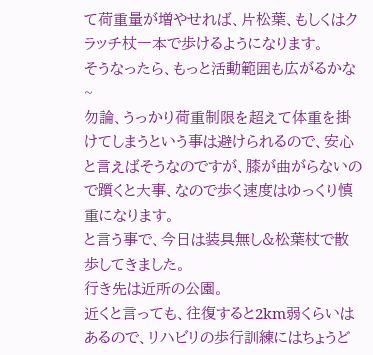て荷重量が増やせれば、片松葉、もしくはクラッチ杖一本で歩けるようになります。
そうなったら、もっと活動範囲も広がるかな~
勿論、うっかり荷重制限を超えて体重を掛けてしまうという事は避けられるので、安心と言えばそうなのですが、膝が曲がらないので躓くと大事、なので歩く速度はゆっくり慎重になります。
と言う事で、今日は装具無し&松葉杖で散歩してきました。
行き先は近所の公園。
近くと言っても、往復すると2km弱くらいはあるので、リハビリの歩行訓練にはちょうど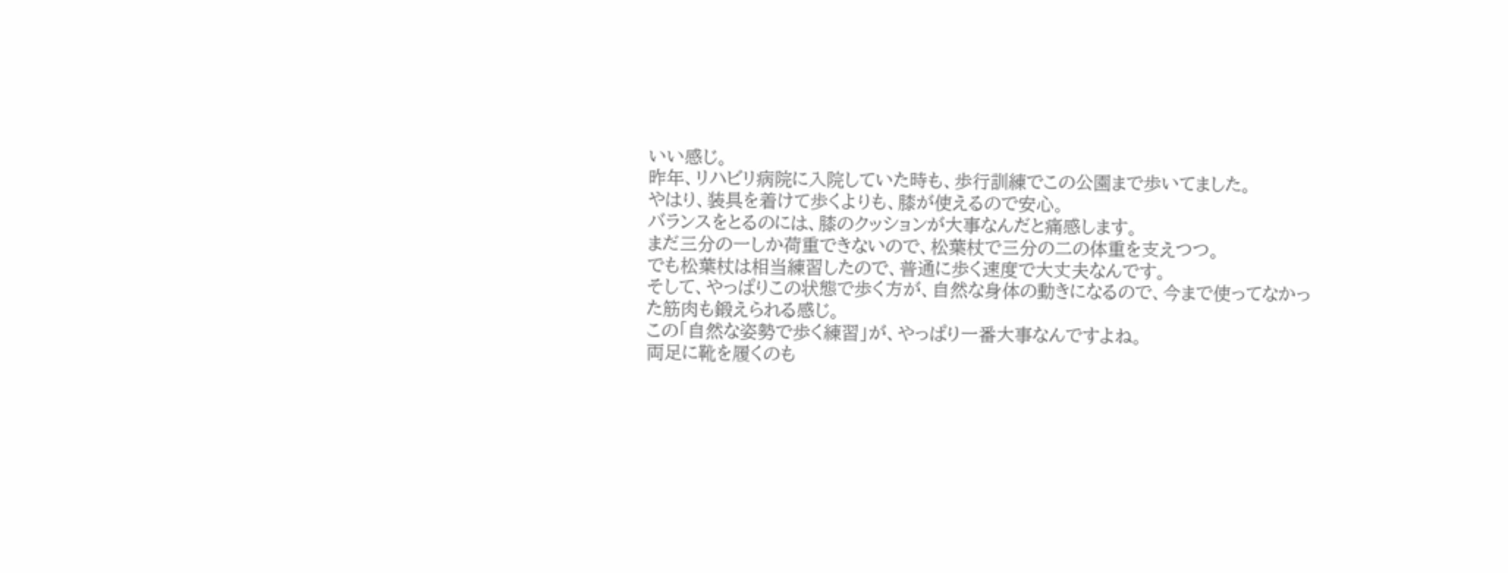いい感じ。
昨年、リハビリ病院に入院していた時も、歩行訓練でこの公園まで歩いてました。
やはり、装具を着けて歩くよりも、膝が使えるので安心。
バランスをとるのには、膝のクッションが大事なんだと痛感します。
まだ三分の一しか荷重できないので、松葉杖で三分の二の体重を支えつつ。
でも松葉杖は相当練習したので、普通に歩く速度で大丈夫なんです。
そして、やっぱりこの状態で歩く方が、自然な身体の動きになるので、今まで使ってなかった筋肉も鍛えられる感じ。
この「自然な姿勢で歩く練習」が、やっぱり一番大事なんですよね。
両足に靴を履くのも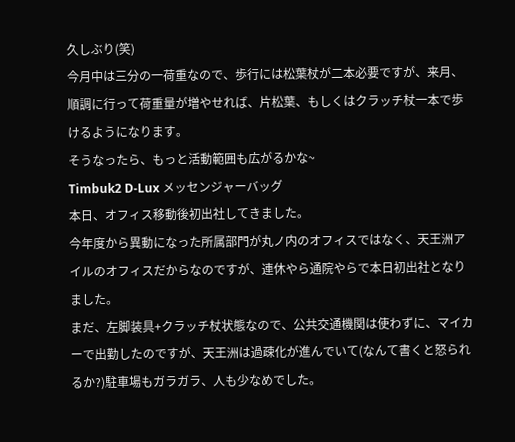久しぶり(笑)
今月中は三分の一荷重なので、歩行には松葉杖が二本必要ですが、来月、順調に行って荷重量が増やせれば、片松葉、もしくはクラッチ杖一本で歩けるようになります。
そうなったら、もっと活動範囲も広がるかな~
Timbuk2 D-Lux メッセンジャーバッグ
本日、オフィス移動後初出社してきました。
今年度から異動になった所属部門が丸ノ内のオフィスではなく、天王洲アイルのオフィスだからなのですが、連休やら通院やらで本日初出社となりました。
まだ、左脚装具+クラッチ杖状態なので、公共交通機関は使わずに、マイカーで出勤したのですが、天王洲は過疎化が進んでいて(なんて書くと怒られるか?)駐車場もガラガラ、人も少なめでした。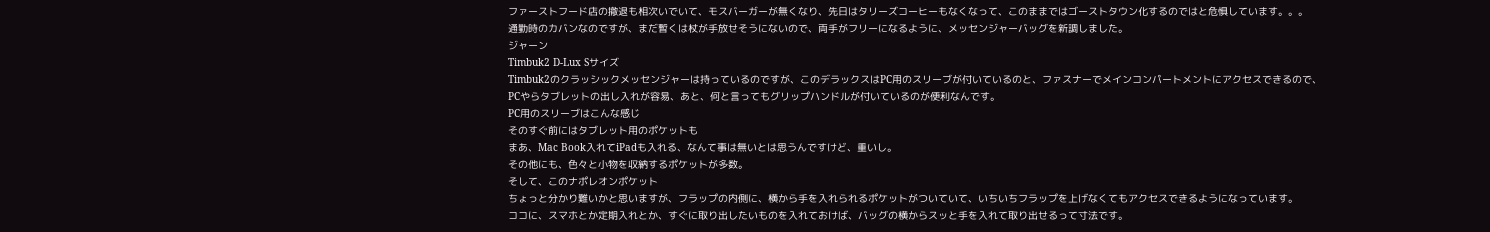ファーストフード店の撤退も相次いでいて、モスバーガーが無くなり、先日はタリーズコーヒーもなくなって、このままではゴーストタウン化するのではと危惧しています。。。
通勤時のカバンなのですが、まだ暫くは杖が手放せそうにないので、両手がフリーになるように、メッセンジャーバッグを新調しました。
ジャーン
Timbuk2 D-Lux Sサイズ
Timbuk2のクラッシックメッセンジャーは持っているのですが、このデラックスはPC用のスリーブが付いているのと、ファスナーでメインコンパートメントにアクセスできるので、PCやらタブレットの出し入れが容易、あと、何と言ってもグリップハンドルが付いているのが便利なんです。
PC用のスリーブはこんな感じ
そのすぐ前にはタブレット用のポケットも
まあ、Mac Book入れてiPadも入れる、なんて事は無いとは思うんですけど、重いし。
その他にも、色々と小物を収納するポケットが多数。
そして、このナポレオンポケット
ちょっと分かり難いかと思いますが、フラップの内側に、横から手を入れられるポケットがついていて、いちいちフラップを上げなくてもアクセスできるようになっています。
ココに、スマホとか定期入れとか、すぐに取り出したいものを入れておけば、バッグの横からスッと手を入れて取り出せるって寸法です。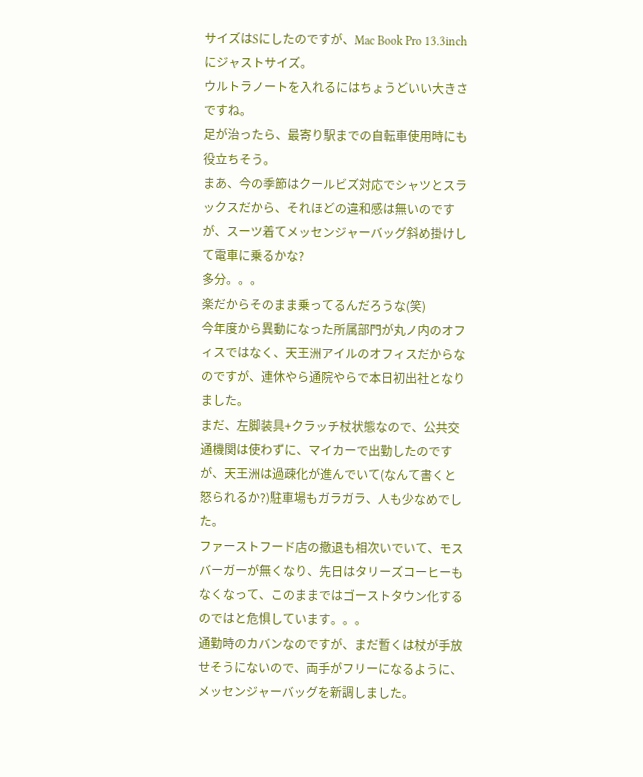サイズはSにしたのですが、Mac Book Pro 13.3inchにジャストサイズ。
ウルトラノートを入れるにはちょうどいい大きさですね。
足が治ったら、最寄り駅までの自転車使用時にも役立ちそう。
まあ、今の季節はクールビズ対応でシャツとスラックスだから、それほどの違和感は無いのですが、スーツ着てメッセンジャーバッグ斜め掛けして電車に乗るかな?
多分。。。
楽だからそのまま乗ってるんだろうな(笑)
今年度から異動になった所属部門が丸ノ内のオフィスではなく、天王洲アイルのオフィスだからなのですが、連休やら通院やらで本日初出社となりました。
まだ、左脚装具+クラッチ杖状態なので、公共交通機関は使わずに、マイカーで出勤したのですが、天王洲は過疎化が進んでいて(なんて書くと怒られるか?)駐車場もガラガラ、人も少なめでした。
ファーストフード店の撤退も相次いでいて、モスバーガーが無くなり、先日はタリーズコーヒーもなくなって、このままではゴーストタウン化するのではと危惧しています。。。
通勤時のカバンなのですが、まだ暫くは杖が手放せそうにないので、両手がフリーになるように、メッセンジャーバッグを新調しました。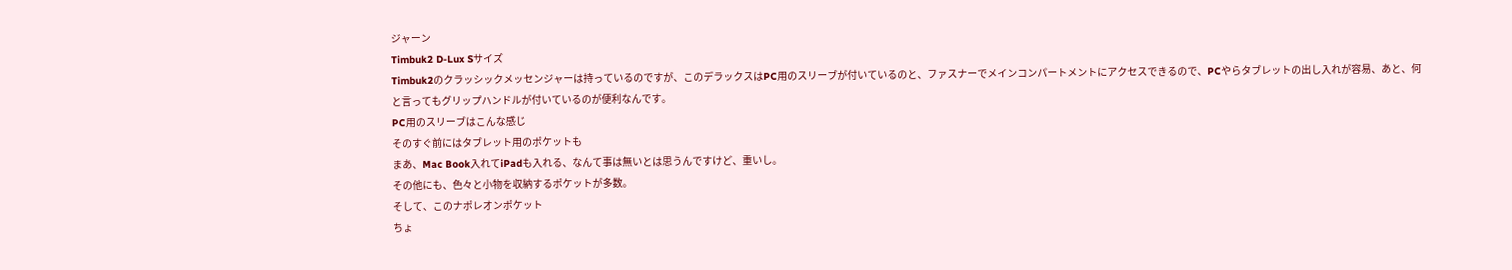ジャーン
Timbuk2 D-Lux Sサイズ
Timbuk2のクラッシックメッセンジャーは持っているのですが、このデラックスはPC用のスリーブが付いているのと、ファスナーでメインコンパートメントにアクセスできるので、PCやらタブレットの出し入れが容易、あと、何と言ってもグリップハンドルが付いているのが便利なんです。
PC用のスリーブはこんな感じ
そのすぐ前にはタブレット用のポケットも
まあ、Mac Book入れてiPadも入れる、なんて事は無いとは思うんですけど、重いし。
その他にも、色々と小物を収納するポケットが多数。
そして、このナポレオンポケット
ちょ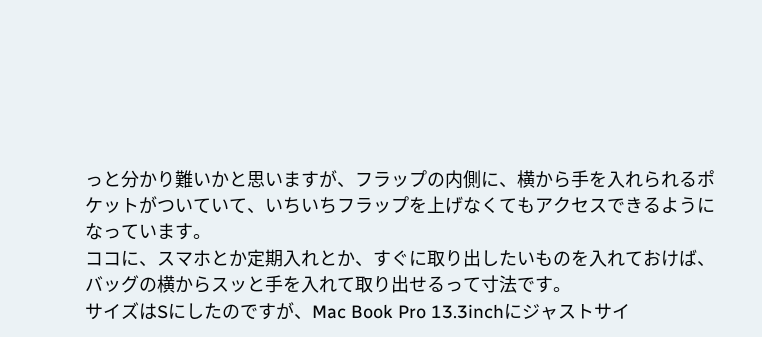っと分かり難いかと思いますが、フラップの内側に、横から手を入れられるポケットがついていて、いちいちフラップを上げなくてもアクセスできるようになっています。
ココに、スマホとか定期入れとか、すぐに取り出したいものを入れておけば、バッグの横からスッと手を入れて取り出せるって寸法です。
サイズはSにしたのですが、Mac Book Pro 13.3inchにジャストサイ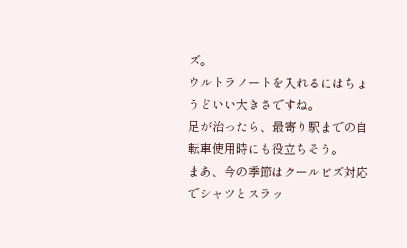ズ。
ウルトラノートを入れるにはちょうどいい大きさですね。
足が治ったら、最寄り駅までの自転車使用時にも役立ちそう。
まあ、今の季節はクールビズ対応でシャツとスラッ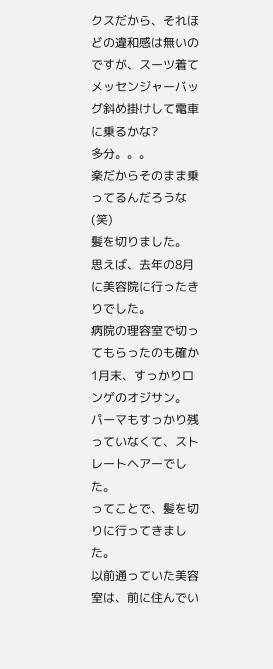クスだから、それほどの違和感は無いのですが、スーツ着てメッセンジャーバッグ斜め掛けして電車に乗るかな?
多分。。。
楽だからそのまま乗ってるんだろうな(笑)
髪を切りました。
思えば、去年の8月に美容院に行ったきりでした。
病院の理容室で切ってもらったのも確か1月末、すっかりロンゲのオジサン。
パーマもすっかり残っていなくて、ストレートヘアーでした。
ってことで、髪を切りに行ってきました。
以前通っていた美容室は、前に住んでい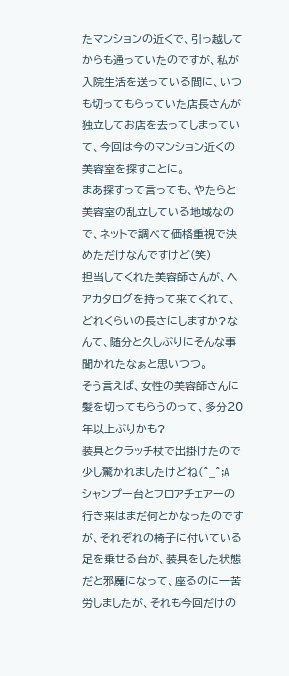たマンションの近くで、引っ越してからも通っていたのですが、私が入院生活を送っている間に、いつも切ってもらっていた店長さんが独立してお店を去ってしまっていて、今回は今のマンション近くの美容室を探すことに。
まあ探すって言っても、やたらと美容室の乱立している地域なので、ネットで調べて価格重視で決めただけなんですけど(笑)
担当してくれた美容師さんが、ヘアカタログを持って来てくれて、どれくらいの長さにしますか?なんて、随分と久しぶりにそんな事聞かれたなぁと思いつつ。
そう言えば、女性の美容師さんに髪を切ってもらうのって、多分20年以上ぶりかも?
装具とクラッチ杖で出掛けたので少し驚かれましたけどね(^_^;A
シャンプー台とフロアチェアーの行き来はまだ何とかなったのですが、それぞれの椅子に付いている足を乗せる台が、装具をした状態だと邪魔になって、座るのに一苦労しましたが、それも今回だけの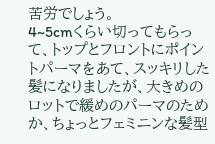苦労でしょう。
4~5cmくらい切ってもらって、トップとフロントにポイントパーマをあて、スッキリした髪になりましたが、大きめのロットで緩めのパーマのためか、ちょっとフェミニンな髪型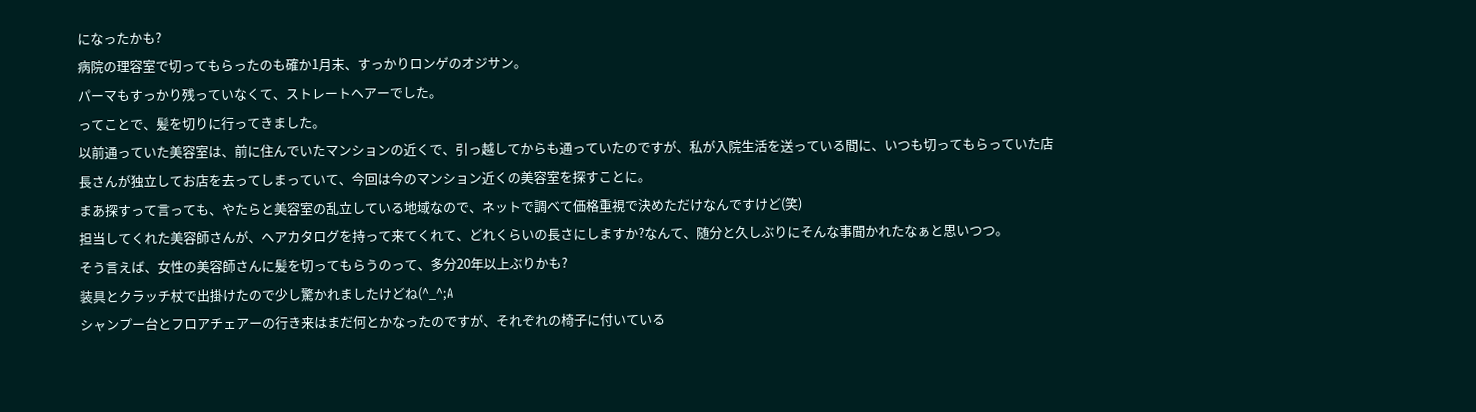になったかも?
病院の理容室で切ってもらったのも確か1月末、すっかりロンゲのオジサン。
パーマもすっかり残っていなくて、ストレートヘアーでした。
ってことで、髪を切りに行ってきました。
以前通っていた美容室は、前に住んでいたマンションの近くで、引っ越してからも通っていたのですが、私が入院生活を送っている間に、いつも切ってもらっていた店長さんが独立してお店を去ってしまっていて、今回は今のマンション近くの美容室を探すことに。
まあ探すって言っても、やたらと美容室の乱立している地域なので、ネットで調べて価格重視で決めただけなんですけど(笑)
担当してくれた美容師さんが、ヘアカタログを持って来てくれて、どれくらいの長さにしますか?なんて、随分と久しぶりにそんな事聞かれたなぁと思いつつ。
そう言えば、女性の美容師さんに髪を切ってもらうのって、多分20年以上ぶりかも?
装具とクラッチ杖で出掛けたので少し驚かれましたけどね(^_^;A
シャンプー台とフロアチェアーの行き来はまだ何とかなったのですが、それぞれの椅子に付いている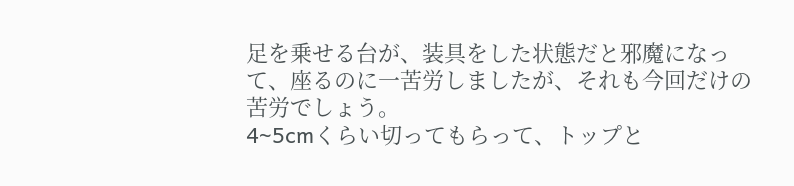足を乗せる台が、装具をした状態だと邪魔になって、座るのに一苦労しましたが、それも今回だけの苦労でしょう。
4~5cmくらい切ってもらって、トップと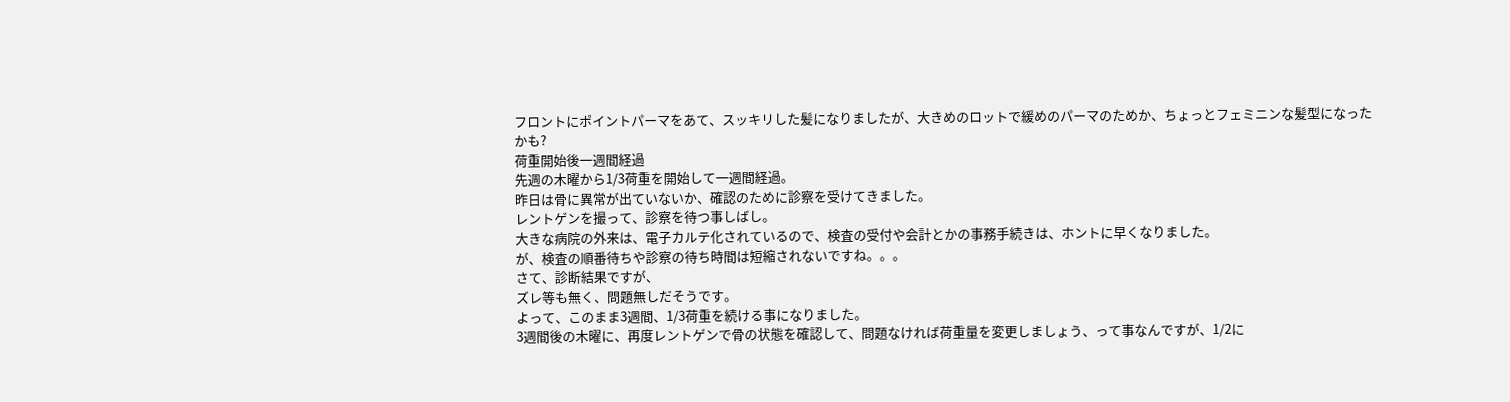フロントにポイントパーマをあて、スッキリした髪になりましたが、大きめのロットで緩めのパーマのためか、ちょっとフェミニンな髪型になったかも?
荷重開始後一週間経過
先週の木曜から1/3荷重を開始して一週間経過。
昨日は骨に異常が出ていないか、確認のために診察を受けてきました。
レントゲンを撮って、診察を待つ事しばし。
大きな病院の外来は、電子カルテ化されているので、検査の受付や会計とかの事務手続きは、ホントに早くなりました。
が、検査の順番待ちや診察の待ち時間は短縮されないですね。。。
さて、診断結果ですが、
ズレ等も無く、問題無しだそうです。
よって、このまま3週間、1/3荷重を続ける事になりました。
3週間後の木曜に、再度レントゲンで骨の状態を確認して、問題なければ荷重量を変更しましょう、って事なんですが、1/2に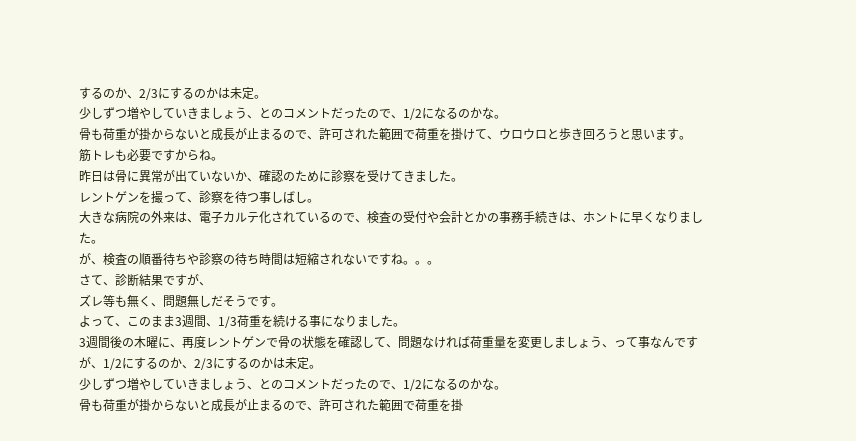するのか、2/3にするのかは未定。
少しずつ増やしていきましょう、とのコメントだったので、1/2になるのかな。
骨も荷重が掛からないと成長が止まるので、許可された範囲で荷重を掛けて、ウロウロと歩き回ろうと思います。
筋トレも必要ですからね。
昨日は骨に異常が出ていないか、確認のために診察を受けてきました。
レントゲンを撮って、診察を待つ事しばし。
大きな病院の外来は、電子カルテ化されているので、検査の受付や会計とかの事務手続きは、ホントに早くなりました。
が、検査の順番待ちや診察の待ち時間は短縮されないですね。。。
さて、診断結果ですが、
ズレ等も無く、問題無しだそうです。
よって、このまま3週間、1/3荷重を続ける事になりました。
3週間後の木曜に、再度レントゲンで骨の状態を確認して、問題なければ荷重量を変更しましょう、って事なんですが、1/2にするのか、2/3にするのかは未定。
少しずつ増やしていきましょう、とのコメントだったので、1/2になるのかな。
骨も荷重が掛からないと成長が止まるので、許可された範囲で荷重を掛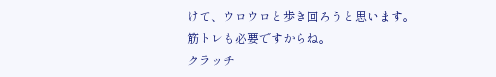けて、ウロウロと歩き回ろうと思います。
筋トレも必要ですからね。
クラッチ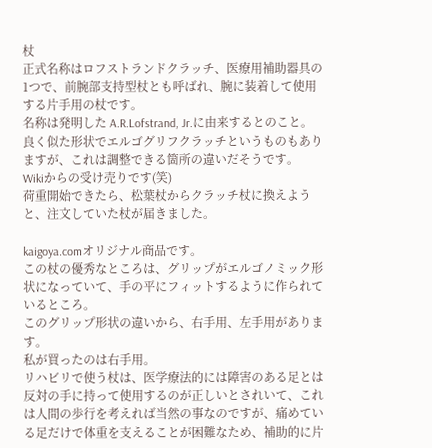杖
正式名称はロフストランドクラッチ、医療用補助器具の1つで、前腕部支持型杖とも呼ばれ、腕に装着して使用する片手用の杖です。
名称は発明した A.R.Lofstrand, Jr.に由来するとのこと。
良く似た形状でエルゴグリフクラッチというものもありますが、これは調整できる箇所の違いだそうです。
Wikiからの受け売りです(笑)
荷重開始できたら、松葉杖からクラッチ杖に換えようと、注文していた杖が届きました。

kaigoya.comオリジナル商品です。
この杖の優秀なところは、グリップがエルゴノミック形状になっていて、手の平にフィットするように作られているところ。
このグリップ形状の違いから、右手用、左手用があります。
私が買ったのは右手用。
リハビリで使う杖は、医学療法的には障害のある足とは反対の手に持って使用するのが正しいとされいて、これは人間の歩行を考えれば当然の事なのですが、痛めている足だけで体重を支えることが困難なため、補助的に片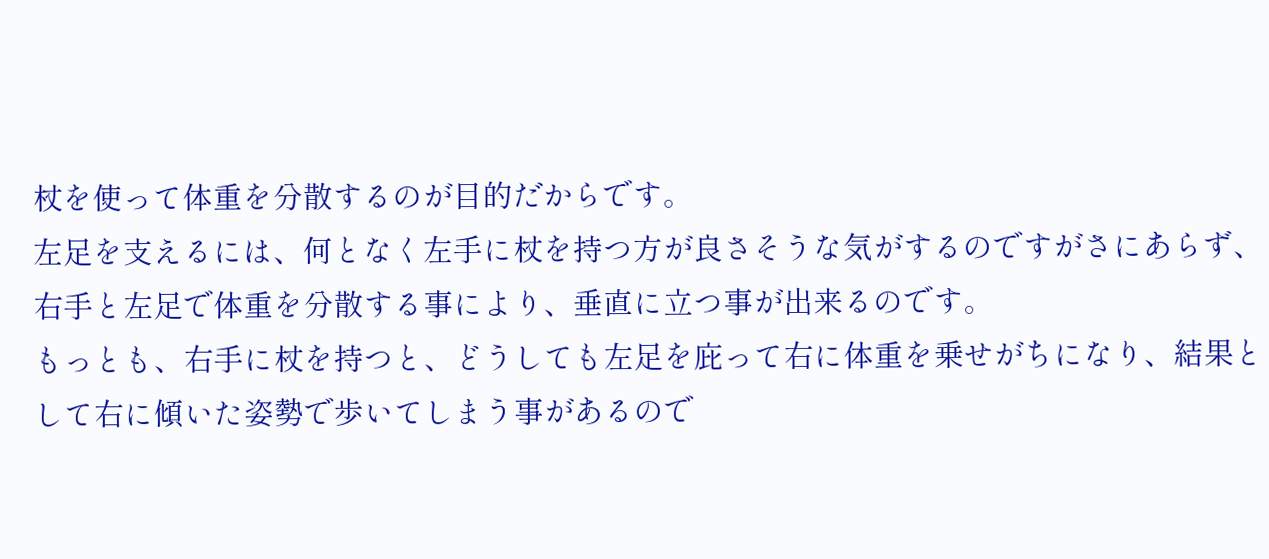杖を使って体重を分散するのが目的だからです。
左足を支えるには、何となく左手に杖を持つ方が良さそうな気がするのですがさにあらず、右手と左足で体重を分散する事により、垂直に立つ事が出来るのです。
もっとも、右手に杖を持つと、どうしても左足を庇って右に体重を乗せがちになり、結果として右に傾いた姿勢で歩いてしまう事があるので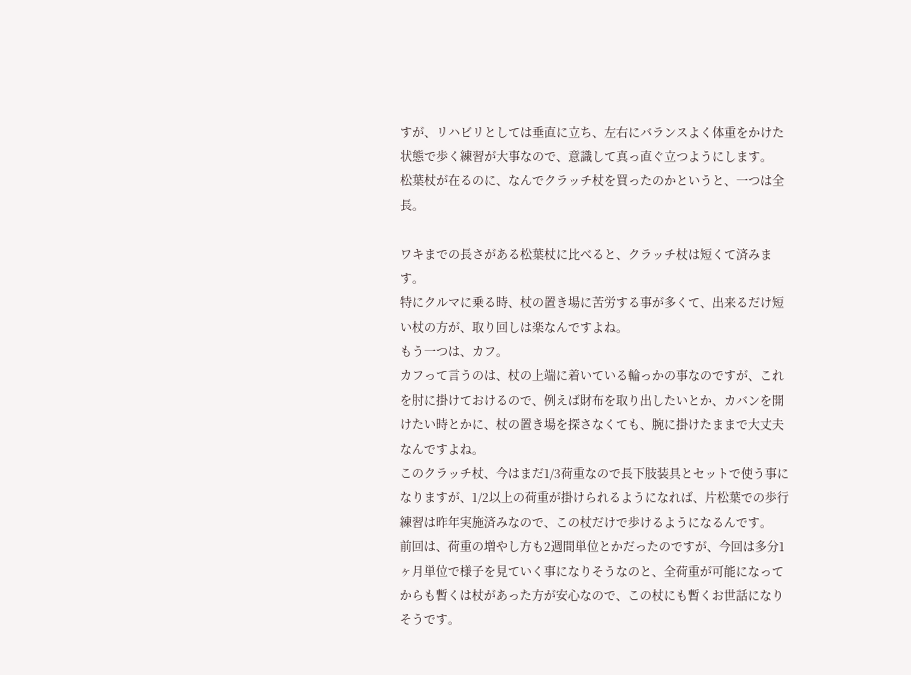すが、リハビリとしては垂直に立ち、左右にバランスよく体重をかけた状態で歩く練習が大事なので、意識して真っ直ぐ立つようにします。
松葉杖が在るのに、なんでクラッチ杖を買ったのかというと、一つは全長。

ワキまでの長さがある松葉杖に比べると、クラッチ杖は短くて済みます。
特にクルマに乗る時、杖の置き場に苦労する事が多くて、出来るだけ短い杖の方が、取り回しは楽なんですよね。
もう一つは、カフ。
カフって言うのは、杖の上端に着いている輪っかの事なのですが、これを肘に掛けておけるので、例えば財布を取り出したいとか、カバンを開けたい時とかに、杖の置き場を探さなくても、腕に掛けたままで大丈夫なんですよね。
このクラッチ杖、今はまだ1/3荷重なので長下肢装具とセットで使う事になりますが、1/2以上の荷重が掛けられるようになれば、片松葉での歩行練習は昨年実施済みなので、この杖だけで歩けるようになるんです。
前回は、荷重の増やし方も2週間単位とかだったのですが、今回は多分1ヶ月単位で様子を見ていく事になりそうなのと、全荷重が可能になってからも暫くは杖があった方が安心なので、この杖にも暫くお世話になりそうです。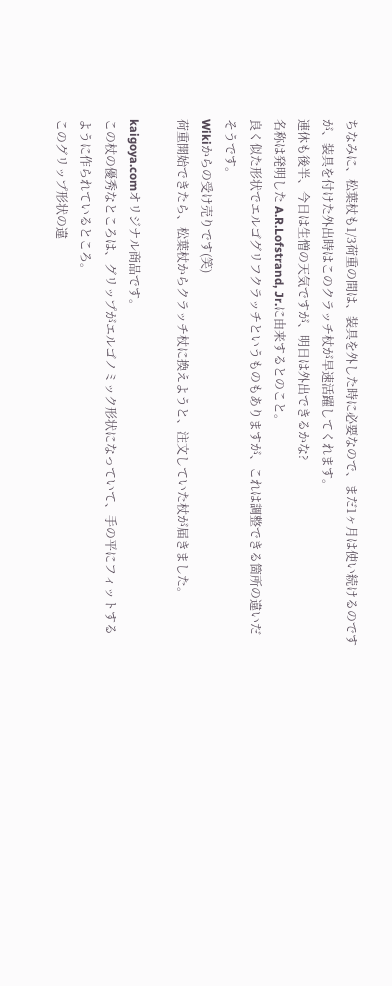ちなみに、松葉杖も1/3荷重の間は、装具を外した時に必要なので、まだ1ヶ月は使い続けるのですが、装具を付けた外出時はこのクラッチ杖が早速活躍してくれます。
連休も後半、今日は生憎の天気ですが、明日は外出できるかな?
名称は発明した A.R.Lofstrand, Jr.に由来するとのこと。
良く似た形状でエルゴグリフクラッチというものもありますが、これは調整できる箇所の違いだそうです。
Wikiからの受け売りです(笑)
荷重開始できたら、松葉杖からクラッチ杖に換えようと、注文していた杖が届きました。

kaigoya.comオリジナル商品です。
この杖の優秀なところは、グリップがエルゴノミック形状になっていて、手の平にフィットするように作られているところ。
このグリップ形状の違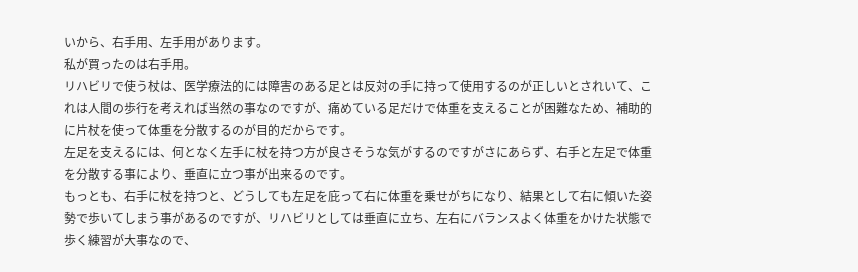いから、右手用、左手用があります。
私が買ったのは右手用。
リハビリで使う杖は、医学療法的には障害のある足とは反対の手に持って使用するのが正しいとされいて、これは人間の歩行を考えれば当然の事なのですが、痛めている足だけで体重を支えることが困難なため、補助的に片杖を使って体重を分散するのが目的だからです。
左足を支えるには、何となく左手に杖を持つ方が良さそうな気がするのですがさにあらず、右手と左足で体重を分散する事により、垂直に立つ事が出来るのです。
もっとも、右手に杖を持つと、どうしても左足を庇って右に体重を乗せがちになり、結果として右に傾いた姿勢で歩いてしまう事があるのですが、リハビリとしては垂直に立ち、左右にバランスよく体重をかけた状態で歩く練習が大事なので、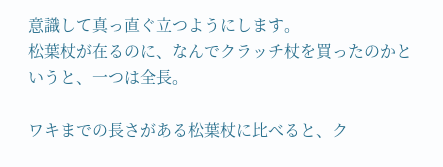意識して真っ直ぐ立つようにします。
松葉杖が在るのに、なんでクラッチ杖を買ったのかというと、一つは全長。

ワキまでの長さがある松葉杖に比べると、ク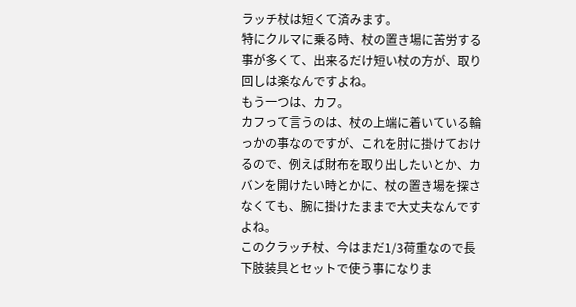ラッチ杖は短くて済みます。
特にクルマに乗る時、杖の置き場に苦労する事が多くて、出来るだけ短い杖の方が、取り回しは楽なんですよね。
もう一つは、カフ。
カフって言うのは、杖の上端に着いている輪っかの事なのですが、これを肘に掛けておけるので、例えば財布を取り出したいとか、カバンを開けたい時とかに、杖の置き場を探さなくても、腕に掛けたままで大丈夫なんですよね。
このクラッチ杖、今はまだ1/3荷重なので長下肢装具とセットで使う事になりま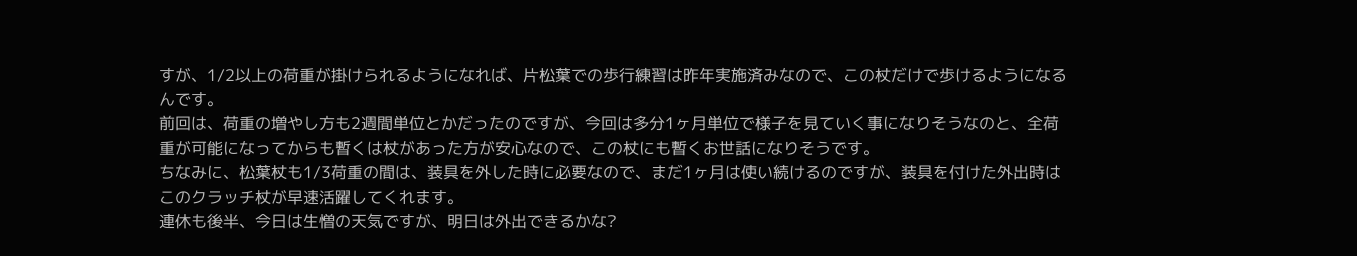すが、1/2以上の荷重が掛けられるようになれば、片松葉での歩行練習は昨年実施済みなので、この杖だけで歩けるようになるんです。
前回は、荷重の増やし方も2週間単位とかだったのですが、今回は多分1ヶ月単位で様子を見ていく事になりそうなのと、全荷重が可能になってからも暫くは杖があった方が安心なので、この杖にも暫くお世話になりそうです。
ちなみに、松葉杖も1/3荷重の間は、装具を外した時に必要なので、まだ1ヶ月は使い続けるのですが、装具を付けた外出時はこのクラッチ杖が早速活躍してくれます。
連休も後半、今日は生憎の天気ですが、明日は外出できるかな?